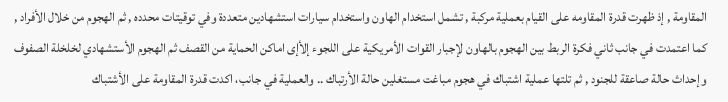المقاومة , إذ ظهرت قدرة المقاومه على القيام بعملية مركبة , تشمل استخدام الهاون واستخدام سيارات استشهادين متعددة وفي توقيتات محدده , ثم الهجوم من خلال الأفراد , كما اعتمدت في جانب ثاني فكرة الربط بين الهجوم بالهاون لإجبار القوات الأمريكية على اللجوء إلأإى اماكن الحماية من القصف ثم الهجوم الأستشهادي لخلخلة الصفوف وإحداث حالة صاعقة للجنود , ثم تلتها عملية اشتباك في هجوم مباغت مستغلين حالة الأرتباك .. والعملية في جانب، اكدت قدرة المقاومة على الأشتباك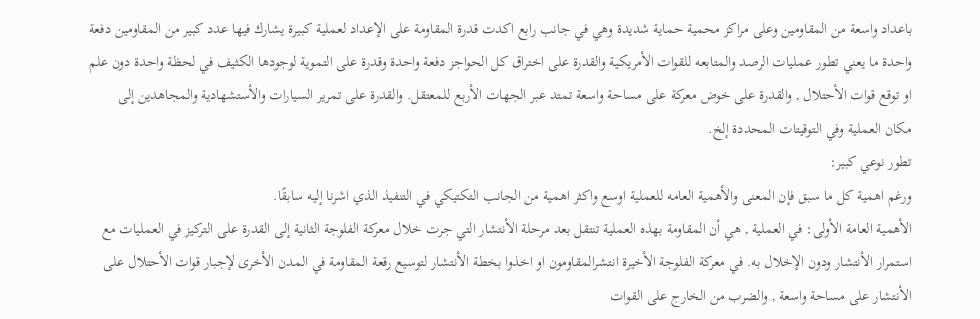باعداد واسعة من المقاومين وعلى مراكز محمية حماية شديدة وهي في جانب رابع اكدت قدرة المقاومة على الإعداد لعملية كبيرة يشارك فيها عدد كبير من المقاومين دفعة واحدة ما يعني تطور عمليات الرصد والمتابعه للقوات الأمريكية والقدرة على اختراق كل الحواجز دفعة واحدة وقدرة على التموية لوجودها الكثيف في لحظة واحدة دون علم او توقع قوات الأحتلال , والقدرة على خوض معركة على مساحة واسعة تمتد عبر الجهات الأربع للمعتقل. والقدرة على تمرير السيارات والأستشهادية والمجاهدين إلى مكان العملية وفي التوقيتات المحددة إلخ.
تطور نوعي كبير:
ورغم اهمية كل ما سبق فإن المعنى والأهمية العامه للعملية اوسع واكثر اهمية من الجانب التكتيكي في التنفيذ الذي اشرنا إليه سابقًا.
الأهمية العامة الأولى: في العملية , هي أن المقاومة بهذه العملية تنتقل بعد مرحلة الأنتشار التي جرت خلال معركة الفلوجة الثانية إلى القدرة على التركيز في العمليات مع استمرار الأنتشار ودون الإخلال به. في معركة الفلوجة الأخيرة انتشرالمقاومون او اخذوا بخطة الأنتشار لتوسيع رقعة المقاومة في المدن الأخرى لإجبار قوات الأحتلال على الأنتشار على مساحة واسعة , والضرب من الخارج على القوات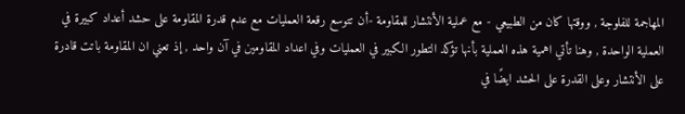المهاجمة للفلوجة , ووقتها كان من الطبيعي - مع عملية الأنتشار للمقاومة -أن تتوسع رقعة العمليات مع عدم قدرة المقاومة على حشد أعداد كبيرة في العملية الواحدة , وهنا تأتي اهمية هذه العملية بأنها تؤكد التطور الكبير في العمليات وفي اعداد المقاومين في آن واحد , إذ تعني ان المقاومة باتت قادرة على الأنتشار وعلى القدرة على الحشد ايضًا في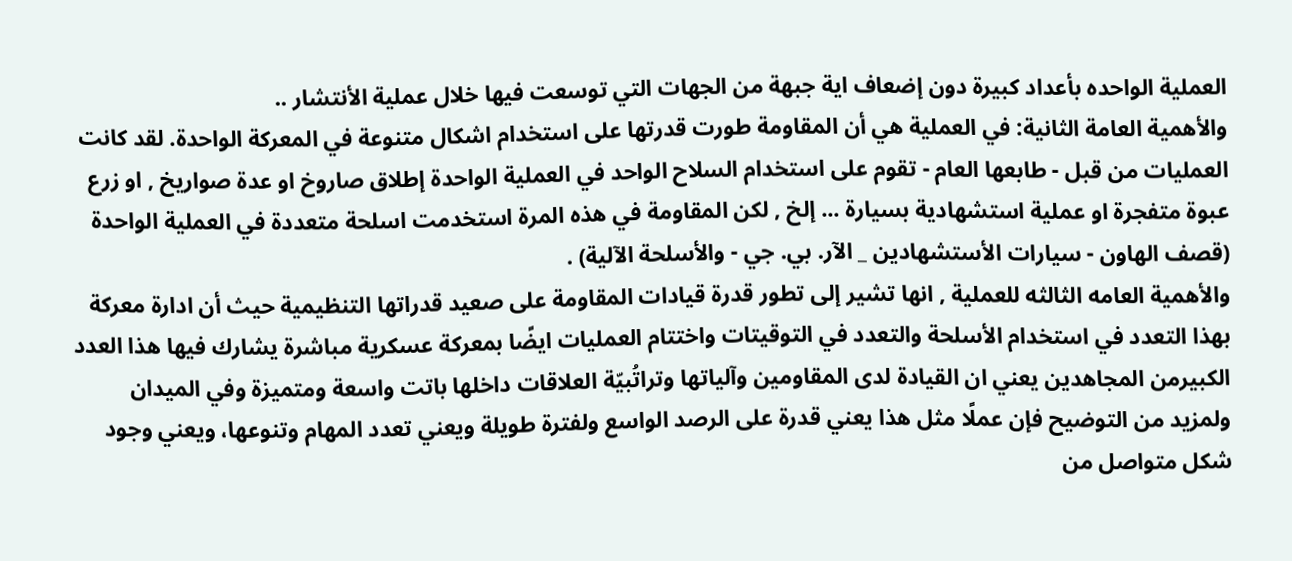العملية الواحده بأعداد كبيرة دون إضعاف اية جبهة من الجهات التي توسعت فيها خلال عملية الأنتشار ..
والأهمية العامة الثانية: في العملية هي أن المقاومة طورت قدرتها على استخدام اشكال متنوعة في المعركة الواحدة. لقد كانت العمليات من قبل - طابعها العام - تقوم على استخدام السلاح الواحد في العملية الواحدة إطلاق صاروخ او عدة صواريخ , او زرع عبوة متفجرة او عملية استشهادية بسيارة ... إلخ , لكن المقاومة في هذه المرة استخدمت اسلحة متعددة في العملية الواحدة (قصف الهاون - سيارات الأستشهادين _ الآر. بي. جي - والأسلحة الآلية) .
والأهمية العامه الثالثه للعملية , انها تشير إلى تطور قدرة قيادات المقاومة على صعيد قدراتها التنظيمية حيث أن ادارة معركة بهذا التعدد في استخدام الأسلحة والتعدد في التوقيتات واختتام العمليات ايضًا بمعركة عسكرية مباشرة يشارك فيها هذا العدد الكبيرمن المجاهدين يعني ان القيادة لدى المقاومين وآلياتها وتراتُبيّة العلاقات داخلها باتت واسعة ومتميزة وفي الميدان ولمزيد من التوضيح فإن عملًا مثل هذا يعني قدرة على الرصد الواسع ولفترة طويلة ويعني تعدد المهام وتنوعها، ويعني وجود شكل متواصل من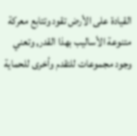القيادة على الأرض تقود وتتابع معركة متنوعة الأساليب بهذا القدر, وتعني وجود مجموعات للتقدم وأخرى للحماية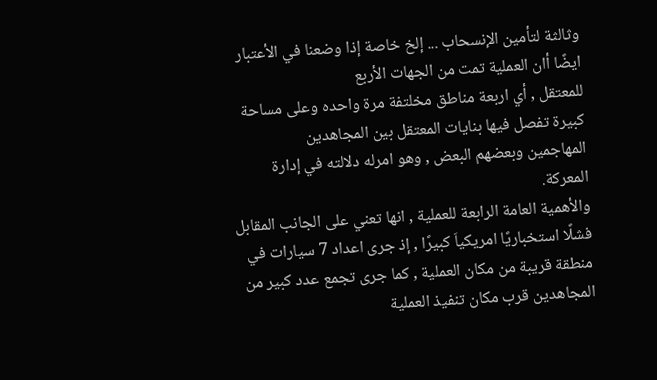وثالثة لتأمين الإنسحاب ... إلخ خاصة إذا وضعنا في الأعتبار ايضًا أان العملية تمت من الجهات الأربع
للمعتقل , أي اربعة مناطق مخلتفة مرة واحده وعلى مساحة كبيرة تفصل فيها بنايات المعتقل بين المجاهدين
المهاجمين وبعضهم البعض , وهو امرله دلالته في إدارة المعركة.
والأهمية العامة الرابعة للعملية , انها تعني على الجانب المقابل فشلًا استخباريًا امريكياَ كبيرًا , إذ جرى اعداد 7 سيارات في منطقة قريبة من مكان العملية , كما جرى تجمع عدد كبير من المجاهدين قرب مكان تنفيذ العملية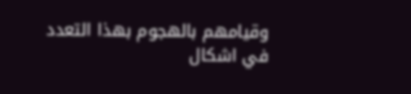وقيامهم بالهجوم بهذا التعدد في اشكال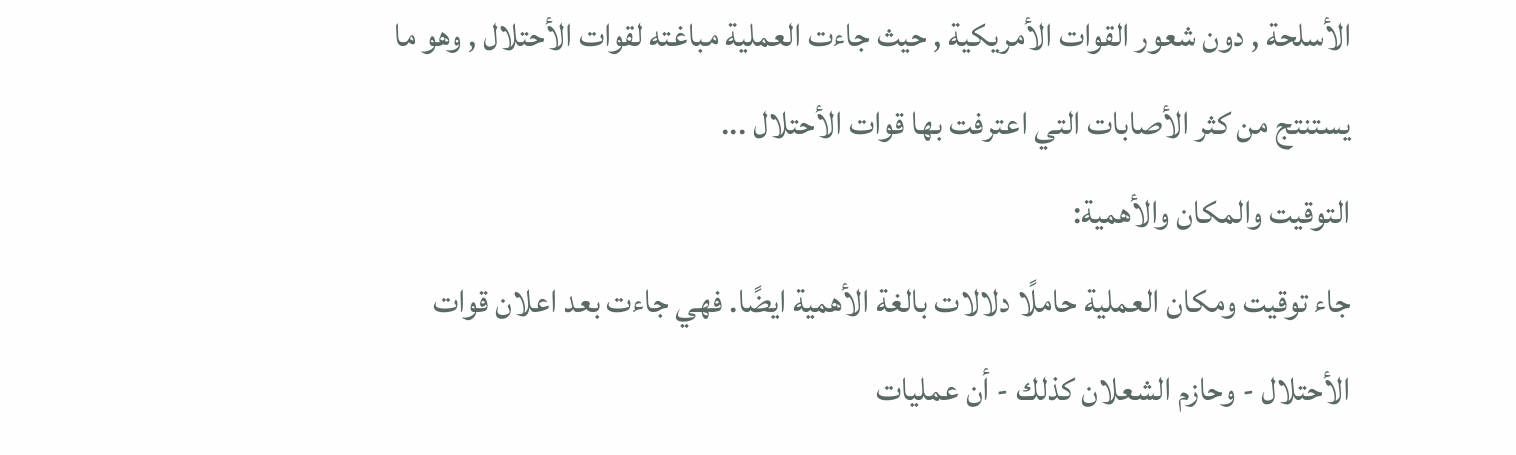الأسلحة , دون شعور القوات الأمريكية , حيث جاءت العملية مباغته لقوات الأحتلال , وهو ما يستنتج من كثر الأصابات التي اعترفت بها قوات الأحتلال ...
التوقيت والمكان والأهمية:
جاء توقيت ومكان العملية حاملًا دلالات بالغة الأهمية ايضًا. فهي جاءت بعد اعلان قوات الأحتلال - وحازم الشعلان كذلك - أن عمليات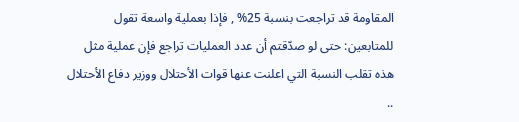المقاومة قد تراجعت بنسبة 25% , فإذا بعملية واسعة تقول للمتابعين: حتى لو صدّقتم أن عدد العمليات تراجع فإن عملية مثل هذه تقلب النسبة التي اعلنت عنها قوات الأحتلال ووزير دفاع الأحتلال ..